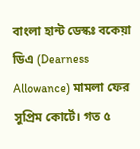বাংলা হান্ট ডেস্কঃ বকেয়া ডিএ (Dearness Allowance) মামলা ফের সুপ্রিম কোর্টে। গত ৫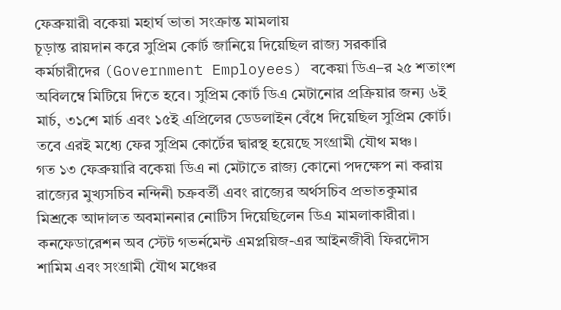ফেব্রুয়ারী বকেয়া মহার্ঘ ভাতা সংক্রান্ত মামলায়
চূড়ান্ত রায়দান করে সুপ্রিম কোর্ট জানিয়ে দিয়েছিল রাজ্য সরকারি কর্মচারীদের (Government Employees) বকেয়া ডিএ–র ২৫ শতাংশ অবিলম্বে মিটিয়ে দিতে হবে। সুপ্রিম কোর্ট ডিএ মেটানোর প্রক্রিয়ার জন্য ৬ই মার্চ, ৩১শে মার্চ এবং ১৫ই এপ্রিলের ডেডলাইন বেঁধে দিয়েছিল সুপ্রিম কোর্ট। তবে এরই মধ্যে ফের সুপ্রিম কোর্টের দ্বারস্থ হয়েছে সংগ্রামী যৌথ মঞ্চ।
গত ১৩ ফেব্রুয়ারি বকেয়া ডিএ না মেটাতে রাজ্য কোনো পদক্ষেপ না করায় রাজ্যের মুখ্যসচিব নন্দিনী চক্রবর্তী এবং রাজ্যের অর্থসচিব প্রভাতকুমার মিশ্রকে আদালত অবমাননার নোটিস দিয়েছিলেন ডিএ মামলাকারীরা। কনফেডারেশন অব স্টেট গভর্নমেন্ট এমপ্লয়িজ-এর আইনজীবী ফিরদৌস শামিম এবং সংগ্রামী যৌথ মঞ্চের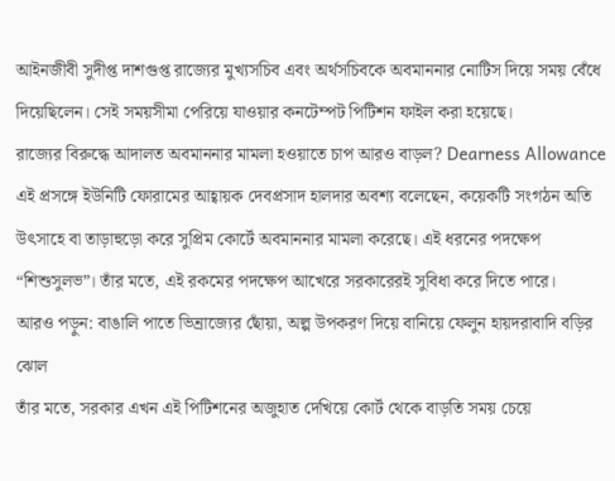আইনজীবী সুদীপ্ত দাশগুপ্ত রাজ্যের মুখ্যসচিব এবং অর্থসচিবকে অবমাননার নোটিস দিয়ে সময় বেঁধে দিয়েছিলেন। সেই সময়সীমা পেরিয়ে যাওয়ার কনটেম্পট পিটিশন ফাইল করা হয়েছে।
রাজ্যের বিরুদ্ধে আদালত অবমাননার মামলা হওয়াতে চাপ আরও বাড়ল? Dearness Allowance
এই প্রসঙ্গে ইউনিটি ফোরামের আহ্বায়ক দেবপ্রসাদ হালদার অবশ্য বলেছেন, কয়েকটি সংগঠন অতি উৎসাহে বা তাড়াহুড়ো করে সুপ্রিম কোর্টে অবমাননার মামলা করেছে। এই ধরনের পদক্ষেপ “শিশুসুলভ”। তাঁর মতে, এই রকমের পদক্ষেপ আখেরে সরকারেরই সুবিধা করে দিতে পারে।
আরও পড়ুন: বাঙালি পাতে ভিন্রাজ্যের ছোঁয়া, অল্প উপকরণ দিয়ে বানিয়ে ফেলুন হায়দরাবাদি বড়ির ঝোল
তাঁর মতে, সরকার এখন এই পিটিশনের অজুহাত দেখিয়ে কোর্ট থেকে বাড়তি সময় চেয়ে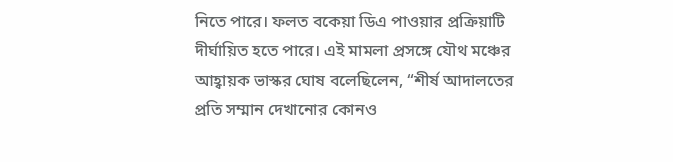নিতে পারে। ফলত বকেয়া ডিএ পাওয়ার প্রক্রিয়াটি দীর্ঘায়িত হতে পারে। এই মামলা প্রসঙ্গে যৌথ মঞ্চের আহ্বায়ক ভাস্কর ঘোষ বলেছিলেন, “শীর্ষ আদালতের প্রতি সম্মান দেখানোর কোনও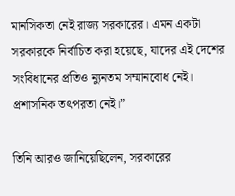মানসিকতা নেই রাজ্য সরকারের। এমন একটা সরকারকে নির্বাচিত করা হয়েছে, যাদের এই দেশের সংবিধানের প্রতিও ন্যুনতম সম্মানবোধ নেই। প্রশাসনিক তৎপরতা নেই।”

তিনি আরও জানিয়েছিলেন, সরকারের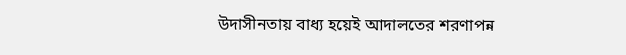উদাসীনতায় বাধ্য হয়েই আদালতের শরণাপন্ন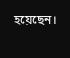হয়েছেন।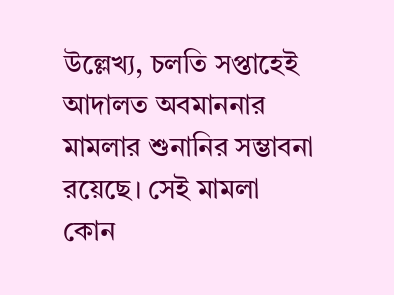উল্লেখ্য, চলতি সপ্তাহেই আদালত অবমাননার মামলার শুনানির সম্ভাবনা রয়েছে। সেই মামলা কোন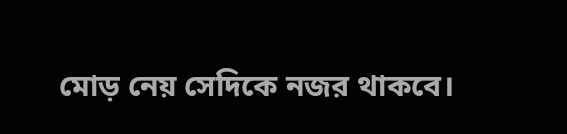মোড় নেয় সেদিকে নজর থাকবে।